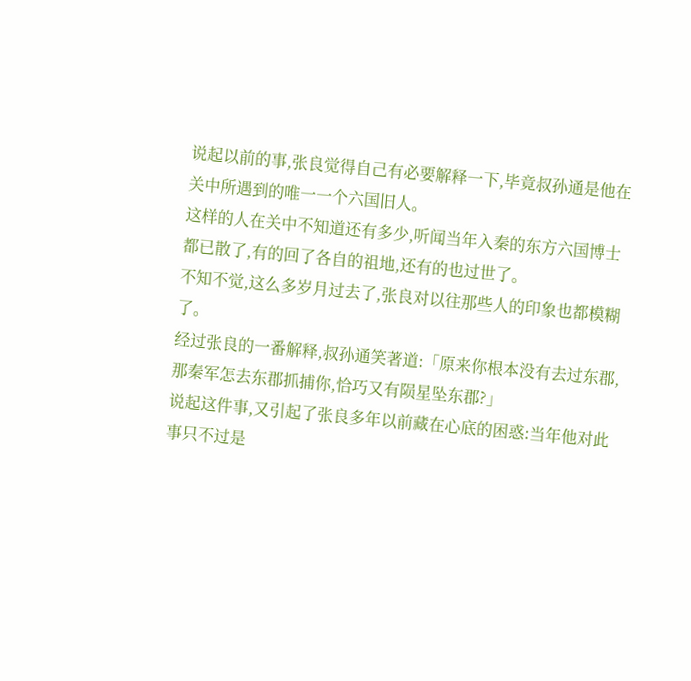说起以前的事,张良觉得自己有必要解释一下,毕竟叔孙通是他在关中所遇到的唯一一个六国旧人。
这样的人在关中不知道还有多少,听闻当年入秦的东方六国博士都已散了,有的回了各自的祖地,还有的也过世了。
不知不觉,这么多岁月过去了,张良对以往那些人的印象也都模糊了。
经过张良的一番解释,叔孙通笑著道:「原来你根本没有去过东郡,那秦军怎去东郡抓捕你,恰巧又有陨星坠东郡?」
说起这件事,又引起了张良多年以前藏在心底的困惑:当年他对此事只不过是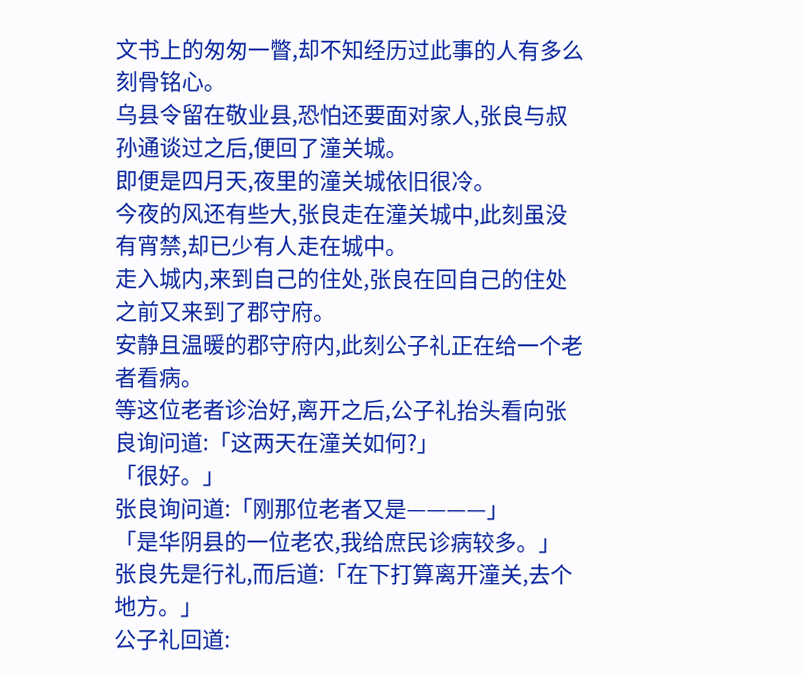文书上的匆匆一瞥,却不知经历过此事的人有多么刻骨铭心。
乌县令留在敬业县,恐怕还要面对家人,张良与叔孙通谈过之后,便回了潼关城。
即便是四月天,夜里的潼关城依旧很冷。
今夜的风还有些大,张良走在潼关城中,此刻虽没有宵禁,却已少有人走在城中。
走入城内,来到自己的住处,张良在回自己的住处之前又来到了郡守府。
安静且温暖的郡守府内,此刻公子礼正在给一个老者看病。
等这位老者诊治好,离开之后,公子礼抬头看向张良询问道:「这两天在潼关如何?」
「很好。」
张良询问道:「刚那位老者又是————」
「是华阴县的一位老农,我给庶民诊病较多。」
张良先是行礼,而后道:「在下打算离开潼关,去个地方。」
公子礼回道: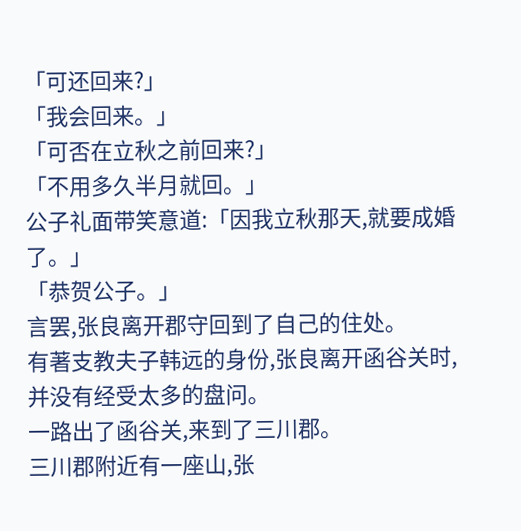「可还回来?」
「我会回来。」
「可否在立秋之前回来?」
「不用多久半月就回。」
公子礼面带笑意道:「因我立秋那天,就要成婚了。」
「恭贺公子。」
言罢,张良离开郡守回到了自己的住处。
有著支教夫子韩远的身份,张良离开函谷关时,并没有经受太多的盘问。
一路出了函谷关,来到了三川郡。
三川郡附近有一座山,张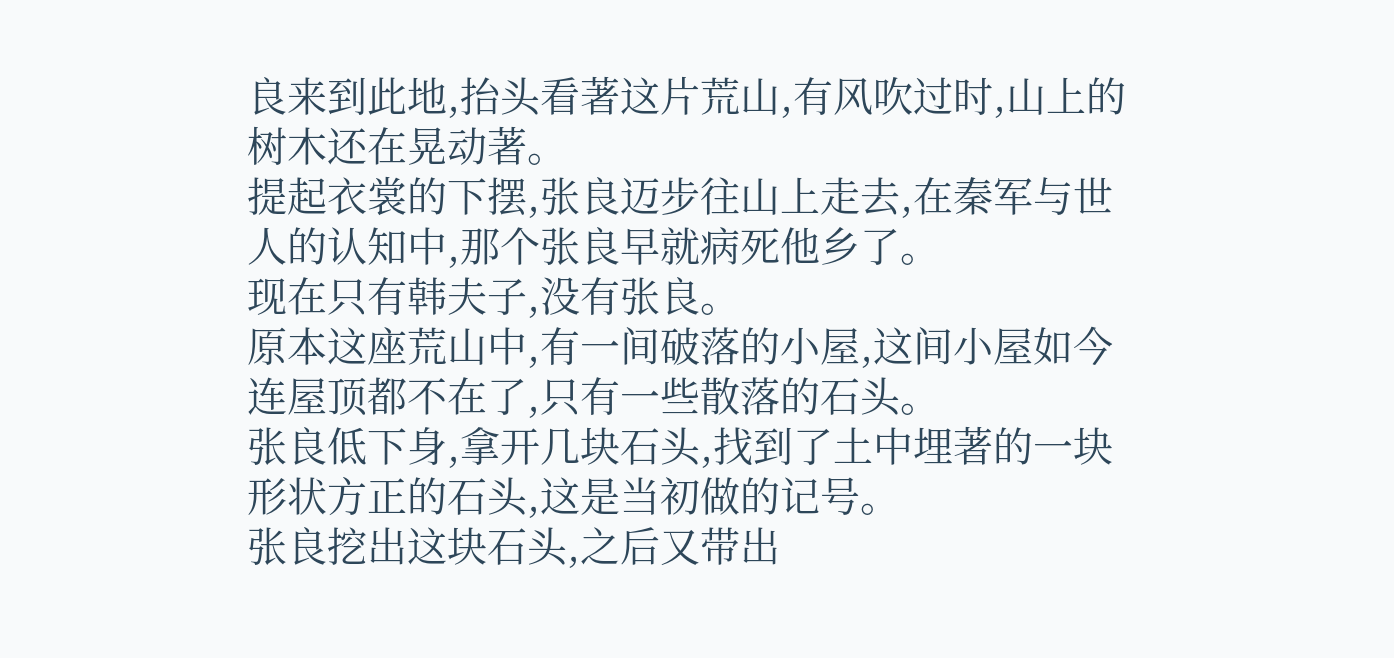良来到此地,抬头看著这片荒山,有风吹过时,山上的树木还在晃动著。
提起衣裳的下摆,张良迈步往山上走去,在秦军与世人的认知中,那个张良早就病死他乡了。
现在只有韩夫子,没有张良。
原本这座荒山中,有一间破落的小屋,这间小屋如今连屋顶都不在了,只有一些散落的石头。
张良低下身,拿开几块石头,找到了土中埋著的一块形状方正的石头,这是当初做的记号。
张良挖出这块石头,之后又带出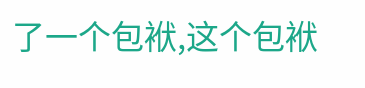了一个包袱,这个包袱